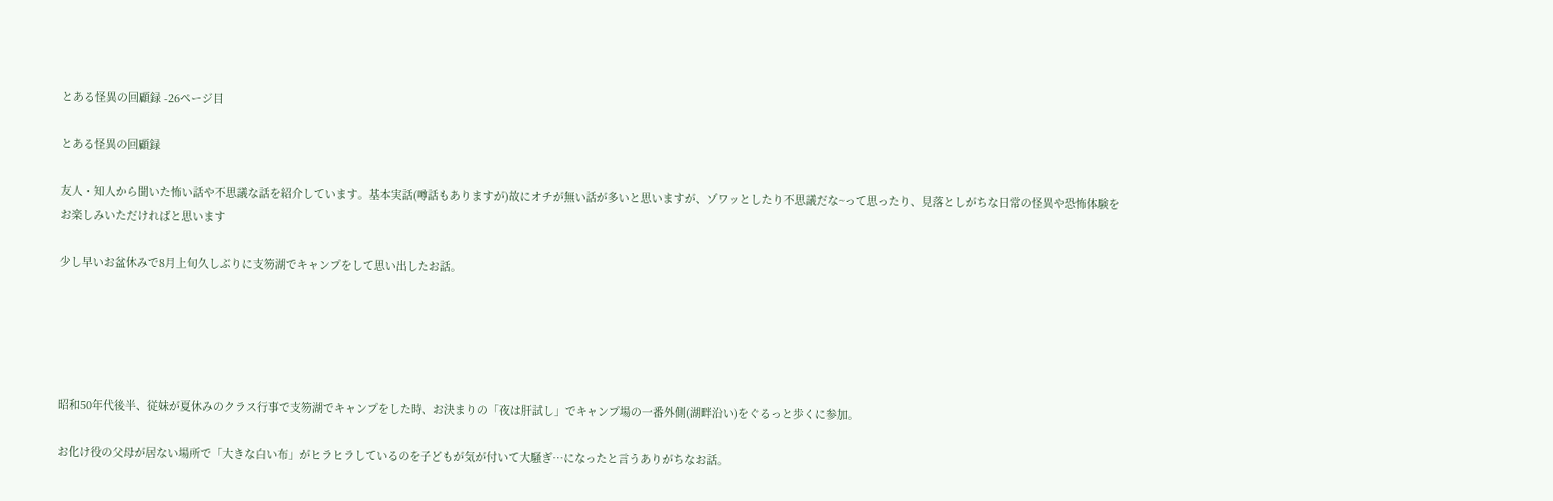とある怪異の回顧録 -26ページ目

とある怪異の回顧録

友人・知人から聞いた怖い話や不思議な話を紹介しています。基本実話(噂話もありますが)故にオチが無い話が多いと思いますが、ゾワッとしたり不思議だな~って思ったり、見落としがちな日常の怪異や恐怖体験をお楽しみいただければと思います

少し早いお盆休みで8月上旬久しぶりに支笏湖でキャンプをして思い出したお話。





昭和50年代後半、従妹が夏休みのクラス行事で支笏湖でキャンプをした時、お決まりの「夜は肝試し」でキャンプ場の一番外側(湖畔沿い)をぐるっと歩くに参加。

お化け役の父母が居ない場所で「大きな白い布」がヒラヒラしているのを子どもが気が付いて大騒ぎ…になったと言うありがちなお話。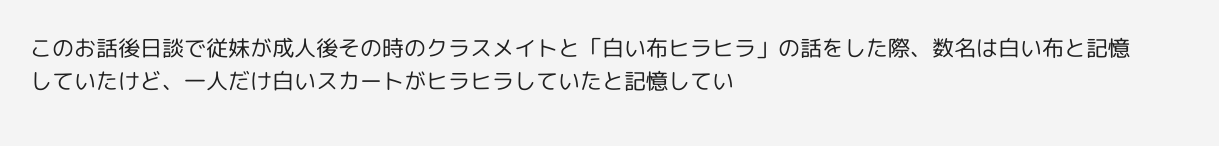このお話後日談で従妹が成人後その時のクラスメイトと「白い布ヒラヒラ」の話をした際、数名は白い布と記憶していたけど、一人だけ白いスカートがヒラヒラしていたと記憶してい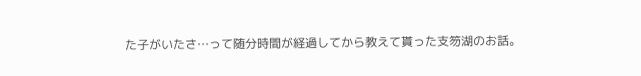た子がいたさ…って随分時間が経過してから教えて貰った支笏湖のお話。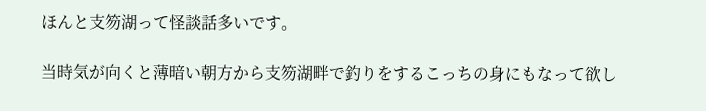ほんと支笏湖って怪談話多いです。

当時気が向くと薄暗い朝方から支笏湖畔で釣りをするこっちの身にもなって欲し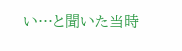い…と聞いた当時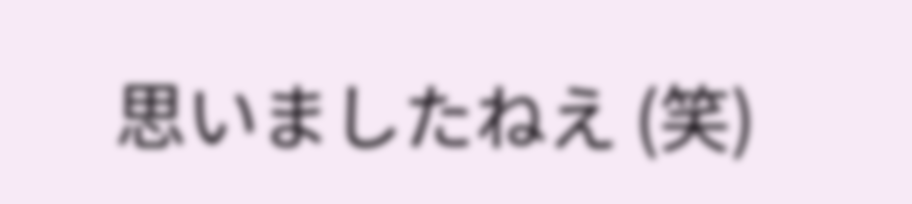思いましたねえ (笑)